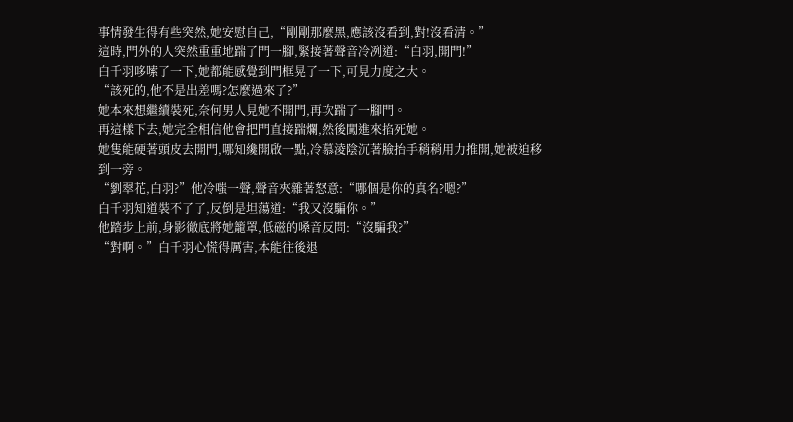事情發生得有些突然,她安慰自己,“剛剛那麼黑,應該沒看到,對!沒看清。”
這時,門外的人突然重重地踹了門一腳,緊接著聲音冷冽道:“白羽,開門!”
白千羽哆嗦了一下,她都能感覺到門框晃了一下,可見力度之大。
“該死的,他不是出差嗎?怎麼過來了?”
她本來想繼續裝死,奈何男人見她不開門,再次踹了一腳門。
再這樣下去,她完全相信他會把門直接踹爛,然後闖進來掐死她。
她隻能硬著頭皮去開門,哪知纔開啟一點,冷慕淩陰沉著臉抬手稍稍用力推開,她被迫移到一旁。
“劉翠花,白羽?”他冷嗤一聲,聲音夾雜著怒意:“哪個是你的真名?嗯?”
白千羽知道裝不了了,反倒是坦蕩道:“我又沒騙你。”
他踏步上前,身影徹底將她籠罩,低磁的嗓音反問:“沒騙我?”
“對啊。”白千羽心慌得厲害,本能往後退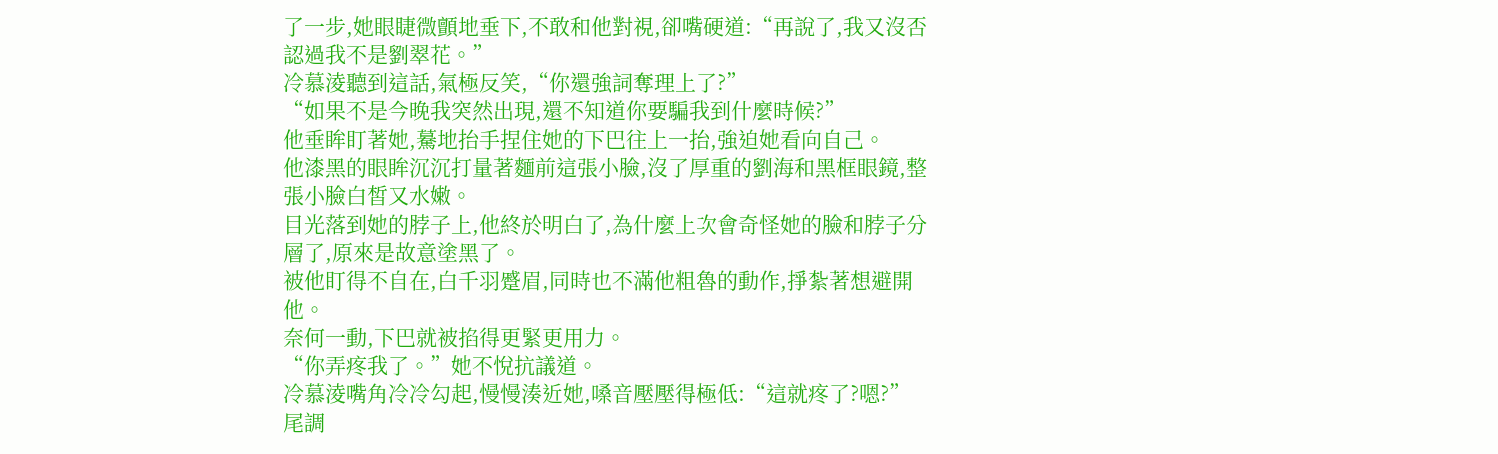了一步,她眼睫微顫地垂下,不敢和他對視,卻嘴硬道:“再說了,我又沒否認過我不是劉翠花。”
冷慕淩聽到這話,氣極反笑,“你還強詞奪理上了?”
“如果不是今晚我突然出現,還不知道你要騙我到什麼時候?”
他垂眸盯著她,驀地抬手捏住她的下巴往上一抬,強迫她看向自己。
他漆黑的眼眸沉沉打量著麵前這張小臉,沒了厚重的劉海和黑框眼鏡,整張小臉白皙又水嫩。
目光落到她的脖子上,他終於明白了,為什麼上次會奇怪她的臉和脖子分層了,原來是故意塗黑了。
被他盯得不自在,白千羽蹙眉,同時也不滿他粗魯的動作,掙紮著想避開他。
奈何一動,下巴就被掐得更緊更用力。
“你弄疼我了。”她不悅抗議道。
冷慕淩嘴角冷冷勾起,慢慢湊近她,嗓音壓壓得極低:“這就疼了?嗯?”
尾調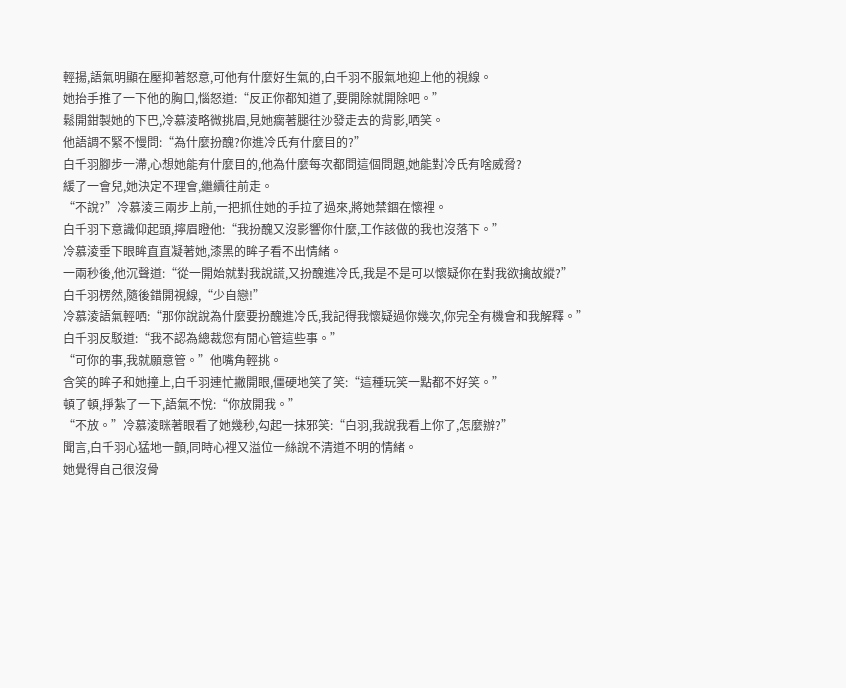輕揚,語氣明顯在壓抑著怒意,可他有什麼好生氣的,白千羽不服氣地迎上他的視線。
她抬手推了一下他的胸口,惱怒道:“反正你都知道了,要開除就開除吧。”
鬆開鉗製她的下巴,冷慕淩略微挑眉,見她瘸著腿往沙發走去的背影,哂笑。
他語調不緊不慢問:“為什麼扮醜?你進冷氏有什麼目的?”
白千羽腳步一滯,心想她能有什麼目的,他為什麼每次都問這個問題,她能對冷氏有啥威脅?
緩了一會兒,她決定不理會,繼續往前走。
“不說?”冷慕淩三兩步上前,一把抓住她的手拉了過來,將她禁錮在懷裡。
白千羽下意識仰起頭,擰眉瞪他:“我扮醜又沒影響你什麼,工作該做的我也沒落下。”
冷慕淩垂下眼眸直直凝著她,漆黑的眸子看不出情緒。
一兩秒後,他沉聲道:“從一開始就對我說謊,又扮醜進冷氏,我是不是可以懷疑你在對我欲擒故縱?”
白千羽楞然,隨後錯開視線,“少自戀!”
冷慕淩語氣輕哂:“那你說說為什麼要扮醜進冷氏,我記得我懷疑過你幾次,你完全有機會和我解釋。”
白千羽反駁道:“我不認為總裁您有閒心管這些事。”
“可你的事,我就願意管。”他嘴角輕挑。
含笑的眸子和她撞上,白千羽連忙撇開眼,僵硬地笑了笑:“這種玩笑一點都不好笑。”
頓了頓,掙紮了一下,語氣不悅:“你放開我。”
“不放。”冷慕淩眯著眼看了她幾秒,勾起一抹邪笑:“白羽,我說我看上你了,怎麼辦?”
聞言,白千羽心猛地一顫,同時心裡又溢位一絲說不清道不明的情緒。
她覺得自己很沒骨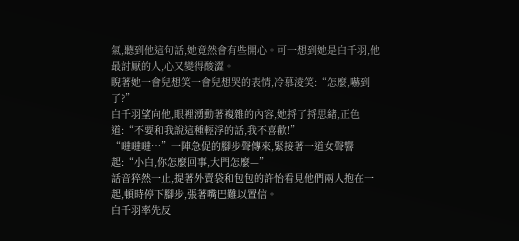氣,聽到他這句話,她竟然會有些開心。可一想到她是白千羽,他最討厭的人,心又變得酸澀。
睨著她一會兒想笑一會兒想哭的表情,冷慕淩笑:“怎麼,嚇到了?”
白千羽望向他,眼裡湧動著複雜的內容,她捋了捋思緒,正色道:“不要和我說這種輕浮的話,我不喜歡!”
“噠噠噠…”一陣急促的腳步聲傳來,緊接著一道女聲響起:“小白,你怎麼回事,大門怎麼—”
話音猝然一止,提著外賣袋和包包的許怡看見他們兩人抱在一起,頓時停下腳步,張著嘴巴難以置信。
白千羽率先反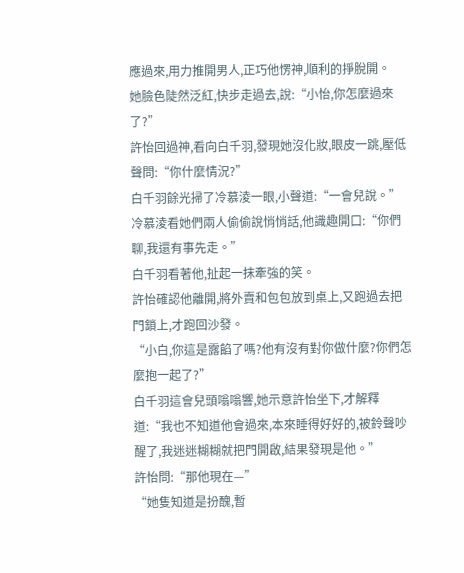應過來,用力推開男人,正巧他愣神,順利的掙脫開。
她臉色陡然泛紅,快步走過去,說:“小怡,你怎麼過來了?”
許怡回過神,看向白千羽,發現她沒化妝,眼皮一跳,壓低聲問:“你什麼情況?”
白千羽餘光掃了冷慕淩一眼,小聲道:“一會兒說。”
冷慕淩看她們兩人偷偷說悄悄話,他識趣開口:“你們聊,我還有事先走。”
白千羽看著他,扯起一抹牽強的笑。
許怡確認他離開,將外賣和包包放到桌上,又跑過去把門鎖上,才跑回沙發。
“小白,你這是露餡了嗎?他有沒有對你做什麼?你們怎麼抱一起了?”
白千羽這會兒頭嗡嗡響,她示意許怡坐下,才解釋道:“我也不知道他會過來,本來睡得好好的,被鈴聲吵醒了,我迷迷糊糊就把門開啟,結果發現是他。”
許怡問:“那他現在—”
“她隻知道是扮醜,暫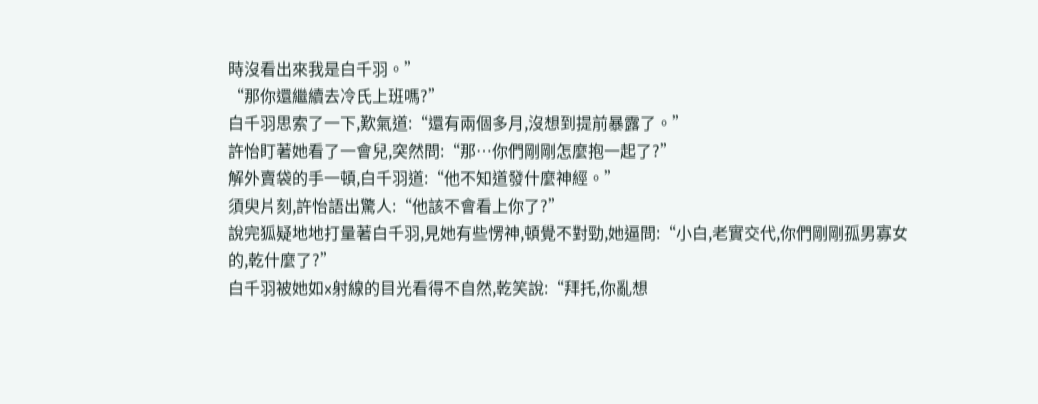時沒看出來我是白千羽。”
“那你還繼續去冷氏上班嗎?”
白千羽思索了一下,歎氣道:“還有兩個多月,沒想到提前暴露了。”
許怡盯著她看了一會兒,突然問:“那…你們剛剛怎麼抱一起了?”
解外賣袋的手一頓,白千羽道:“他不知道發什麼神經。”
須臾片刻,許怡語出驚人:“他該不會看上你了?”
說完狐疑地地打量著白千羽,見她有些愣神,頓覺不對勁,她逼問:“小白,老實交代,你們剛剛孤男寡女的,乾什麼了?”
白千羽被她如x射線的目光看得不自然,乾笑說:“拜托,你亂想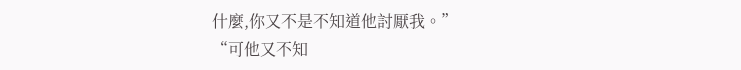什麼,你又不是不知道他討厭我。”
“可他又不知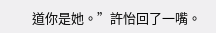道你是她。”許怡回了一嘴。